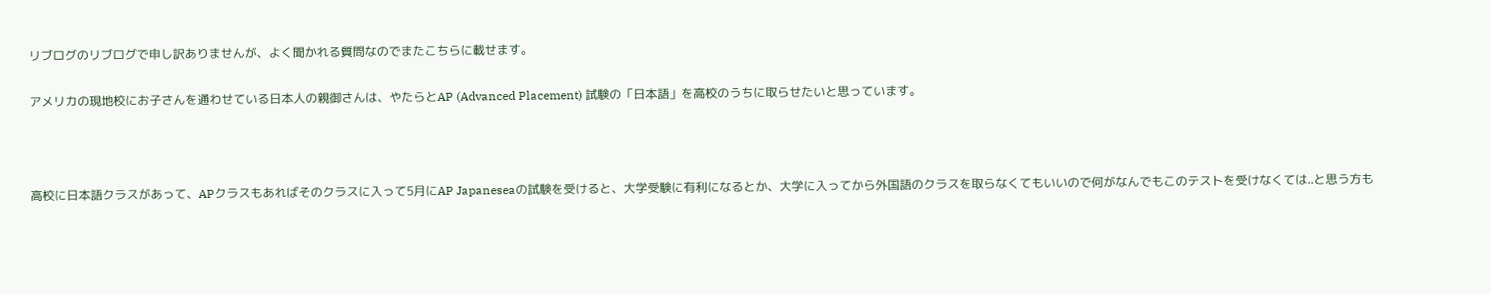リブログのリブログで申し訳ありませんが、よく聞かれる質問なのでまたこちらに載せます。

アメリカの現地校にお子さんを通わせている日本人の親御さんは、やたらとAP (Advanced Placement) 試験の「日本語」を高校のうちに取らせたいと思っています。



高校に日本語クラスがあって、APクラスもあればそのクラスに入って5月にAP Japaneseaの試験を受けると、大学受験に有利になるとか、大学に入ってから外国語のクラスを取らなくてもいいので何がなんでもこのテストを受けなくては..と思う方も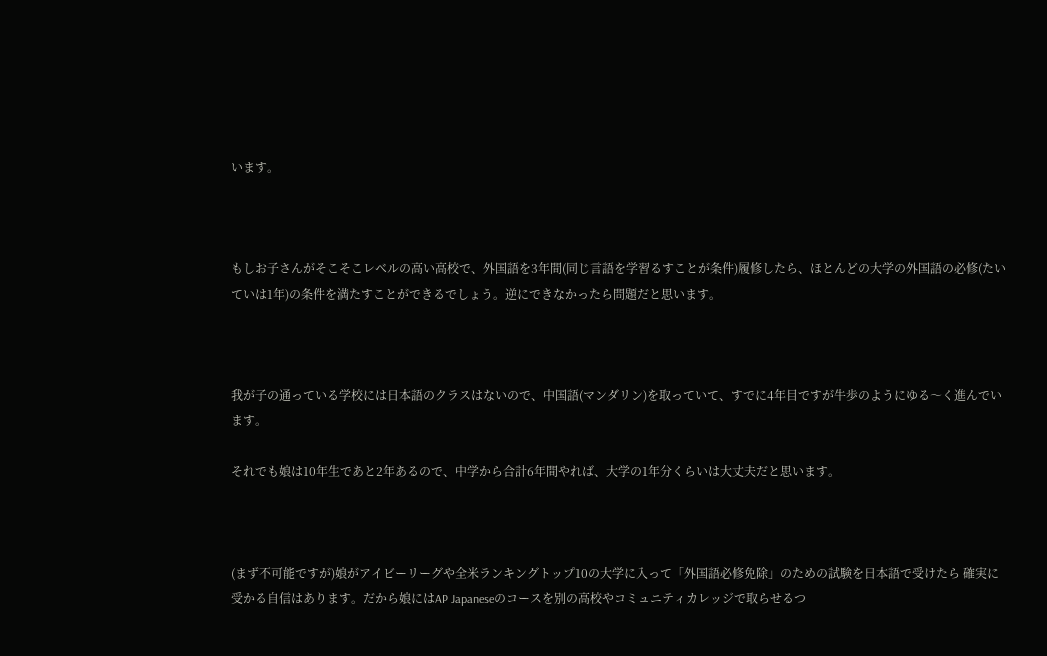います。



もしお子さんがそこそこレベルの高い高校で、外国語を3年間(同じ言語を学習るすことが条件)履修したら、ほとんどの大学の外国語の必修(たいていは1年)の条件を満たすことができるでしょう。逆にできなかったら問題だと思います。



我が子の通っている学校には日本語のクラスはないので、中国語(マンダリン)を取っていて、すでに4年目ですが牛歩のようにゆる〜く進んでいます。

それでも娘は10年生であと2年あるので、中学から合計6年間やれば、大学の1年分くらいは大丈夫だと思います。



(まず不可能ですが)娘がアイビーリーグや全米ランキングトップ10の大学に入って「外国語必修免除」のための試験を日本語で受けたら 確実に受かる自信はあります。だから娘にはAP Japaneseのコースを別の高校やコミュニティカレッジで取らせるつ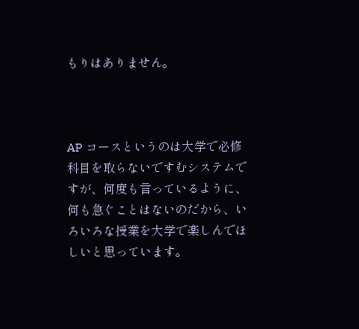もりはありません。



AP コースというのは大学で必修科目を取らないですむシステムですが、何度も言っているように、何も急ぐことはないのだから、いろいろな授業を大学で楽しんでほしいと思っています。